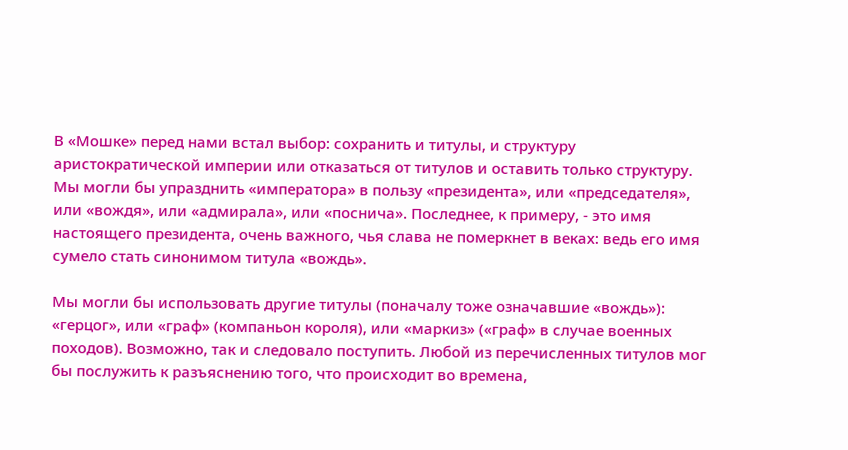В «Мошке» перед нами встал выбор: сохранить и титулы, и структуру аристократической империи или отказаться от титулов и оставить только структуру. Мы могли бы упразднить «императора» в пользу «президента», или «председателя», или «вождя», или «адмирала», или «поснича». Последнее, к примеру, - это имя настоящего президента, очень важного, чья слава не померкнет в веках: ведь его имя сумело стать синонимом титула «вождь».

Мы могли бы использовать другие титулы (поначалу тоже означавшие «вождь»): «герцог», или «граф» (компаньон короля), или «маркиз» («граф» в случае военных походов). Возможно, так и следовало поступить. Любой из перечисленных титулов мог бы послужить к разъяснению того, что происходит во времена,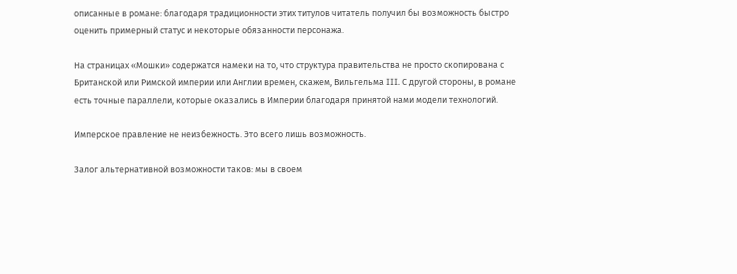описанные в романе: благодаря традиционности этих титулов читатель получил бы возможность быстро оценить примерный статус и некоторые обязанности персонажа.

На страницах «Мошки» содержатся намеки на то, что структура правительства не просто скопирована с Британской или Римской империи или Англии времен, скажем, Вильгельма III. С другой стороны, в романе есть точные параллели, которые оказались в Империи благодаря принятой нами модели технологий.

Имперское правление не неизбежность. Это всего лишь возможность.

Залог альтернативной возможности таков: мы в своем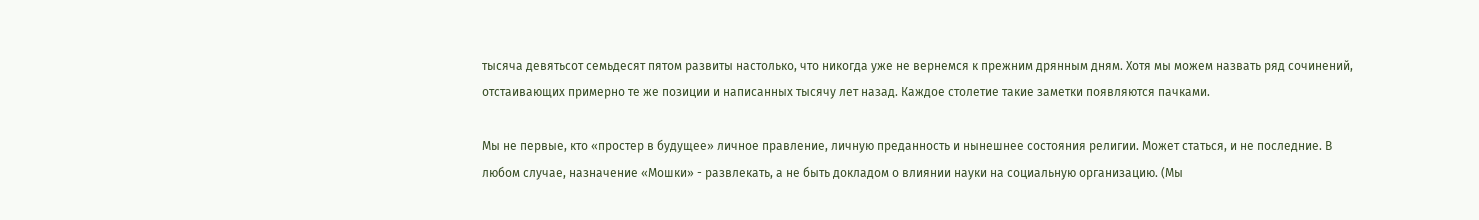тысяча девятьсот семьдесят пятом развиты настолько, что никогда уже не вернемся к прежним дрянным дням. Хотя мы можем назвать ряд сочинений, отстаивающих примерно те же позиции и написанных тысячу лет назад. Каждое столетие такие заметки появляются пачками.

Мы не первые, кто «простер в будущее» личное правление, личную преданность и нынешнее состояния религии. Может статься, и не последние. В любом случае, назначение «Мошки» - развлекать, а не быть докладом о влиянии науки на социальную организацию. (Мы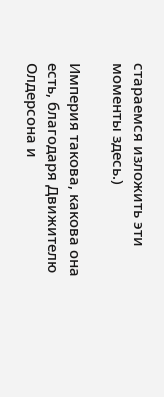стараемся изложить эти моменты здесь.)

Империя такова, какова она есть, благодаря Движителю Олдерсона и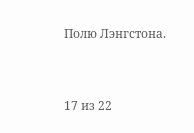Полю Лэнгстона.



17 из 22